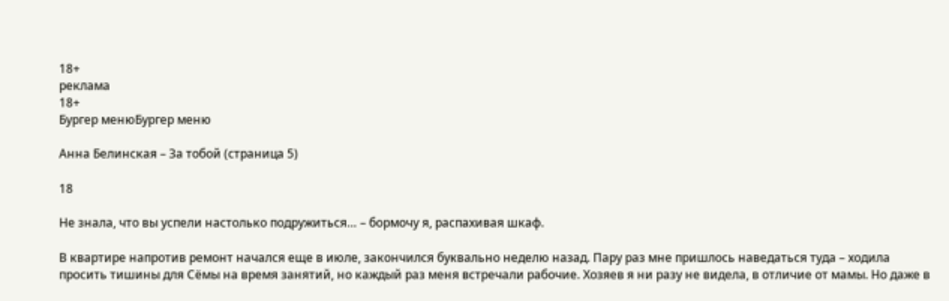18+
реклама
18+
Бургер менюБургер меню

Анна Белинская – За тобой (страница 5)

18

Не знала, что вы успели настолько подружиться… – бормочу я, распахивая шкаф.

В квартире напротив ремонт начался еще в июле, закончился буквально неделю назад. Пару раз мне пришлось наведаться туда – ходила просить тишины для Сёмы на время занятий, но каждый раз меня встречали рабочие. Хозяев я ни разу не видела, в отличие от мамы. Но даже в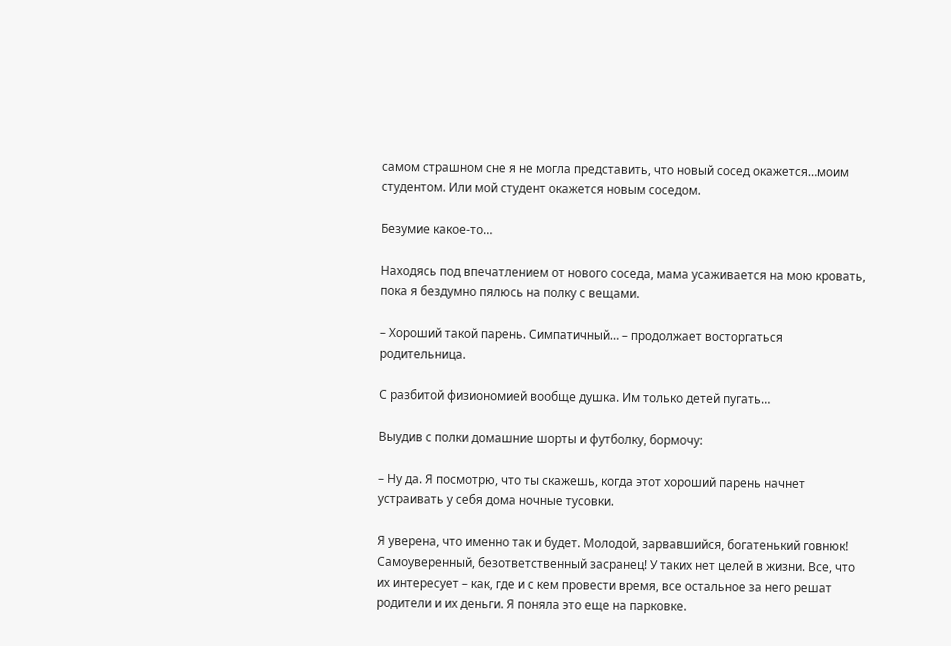самом страшном сне я не могла представить, что новый сосед окажется…моим студентом. Или мой студент окажется новым соседом.

Безумие какое-то…

Находясь под впечатлением от нового соседа, мама усаживается на мою кровать, пока я бездумно пялюсь на полку с вещами.

– Хороший такой парень. Симпатичный… – продолжает восторгаться родительница.

С разбитой физиономией вообще душка. Им только детей пугать…

Выудив с полки домашние шорты и футболку, бормочу:

– Ну да. Я посмотрю, что ты скажешь, когда этот хороший парень начнет устраивать у себя дома ночные тусовки.

Я уверена, что именно так и будет. Молодой, зарвавшийся, богатенький говнюк! Самоуверенный, безответственный засранец! У таких нет целей в жизни. Все, что их интересует – как, где и с кем провести время, все остальное за него решат родители и их деньги. Я поняла это еще на парковке.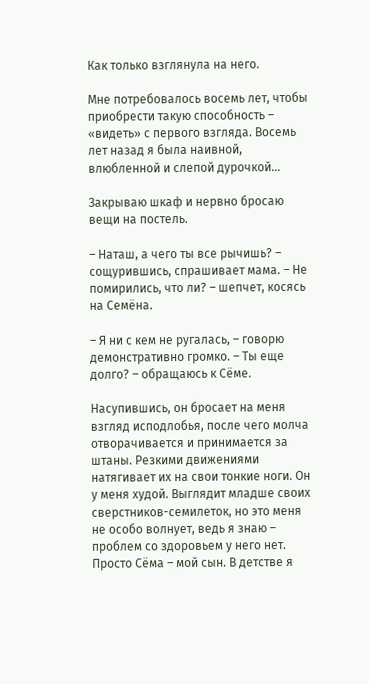Как только взглянула на него.

Мне потребовалось восемь лет, чтобы приобрести такую способность – «видеть» с первого взгляда. Восемь лет назад я была наивной, влюбленной и слепой дурочкой…

Закрываю шкаф и нервно бросаю вещи на постель.

– Наташ, а чего ты все рычишь? – сощурившись, спрашивает мама. – Не помирились, что ли? – шепчет, косясь на Семёна.

– Я ни с кем не ругалась, – говорю демонстративно громко. – Ты еще долго? – обращаюсь к Сёме.

Насупившись, он бросает на меня взгляд исподлобья, после чего молча отворачивается и принимается за штаны. Резкими движениями натягивает их на свои тонкие ноги. Он у меня худой. Выглядит младше своих сверстников-семилеток, но это меня не особо волнует, ведь я знаю – проблем со здоровьем у него нет. Просто Сёма – мой сын. В детстве я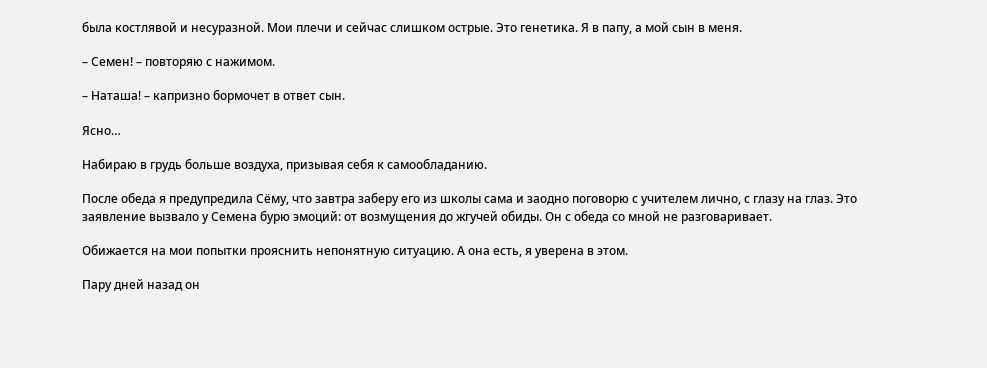была костлявой и несуразной. Мои плечи и сейчас слишком острые. Это генетика. Я в папу, а мой сын в меня.

– Семен! – повторяю с нажимом.

– Наташа! – капризно бормочет в ответ сын.

Ясно…

Набираю в грудь больше воздуха, призывая себя к самообладанию.

После обеда я предупредила Сёму, что завтра заберу его из школы сама и заодно поговорю с учителем лично, с глазу на глаз. Это заявление вызвало у Семена бурю эмоций: от возмущения до жгучей обиды. Он с обеда со мной не разговаривает.

Обижается на мои попытки прояснить непонятную ситуацию. А она есть, я уверена в этом.

Пару дней назад он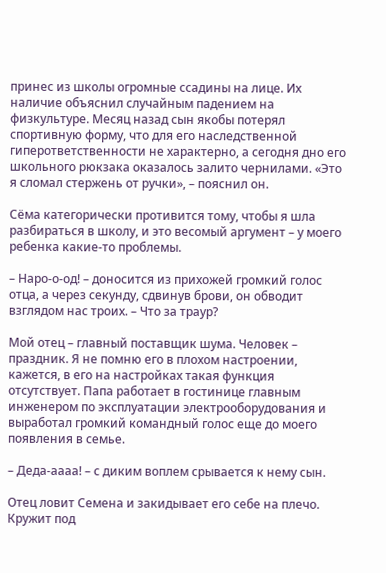принес из школы огромные ссадины на лице. Их наличие объяснил случайным падением на физкультуре. Месяц назад сын якобы потерял спортивную форму, что для его наследственной гиперответственности не характерно, а сегодня дно его школьного рюкзака оказалось залито чернилами. «Это я сломал стержень от ручки», – пояснил он.

Сёма категорически противится тому, чтобы я шла разбираться в школу, и это весомый аргумент – у моего ребенка какие-то проблемы.

– Наро-о-од! – доносится из прихожей громкий голос отца, а через секунду, сдвинув брови, он обводит взглядом нас троих. – Что за траур?

Мой отец – главный поставщик шума. Человек – праздник. Я не помню его в плохом настроении, кажется, в его на настройках такая функция отсутствует. Папа работает в гостинице главным инженером по эксплуатации электрооборудования и выработал громкий командный голос еще до моего появления в семье.

– Деда-аааа! – с диким воплем срывается к нему сын.

Отец ловит Семена и закидывает его себе на плечо. Кружит под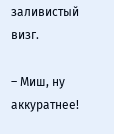заливистый визг.

– Миш, ну аккуратнее!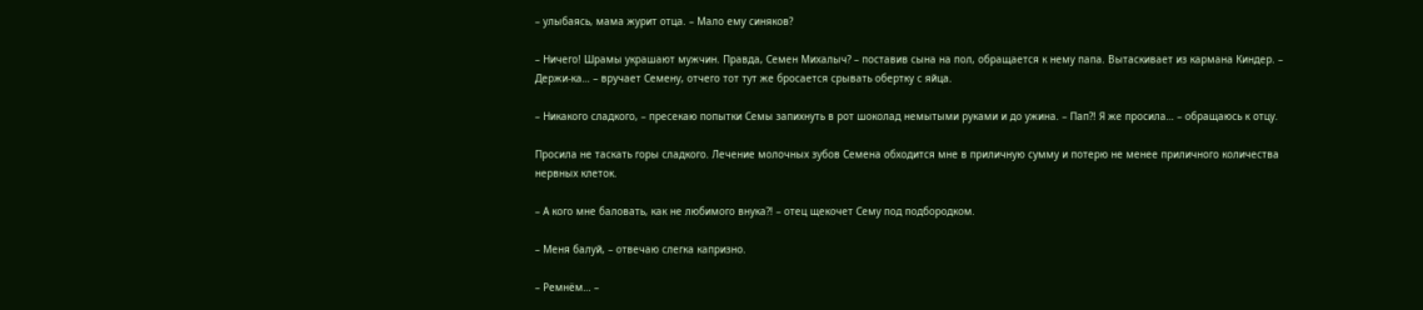– улыбаясь, мама журит отца. – Мало ему синяков?

– Ничего! Шрамы украшают мужчин. Правда, Семен Михалыч? – поставив сына на пол, обращается к нему папа. Вытаскивает из кармана Киндер. – Держи-ка… – вручает Семену, отчего тот тут же бросается срывать обертку с яйца.

– Никакого сладкого, – пресекаю попытки Семы запихнуть в рот шоколад немытыми руками и до ужина. – Пап?! Я же просила… – обращаюсь к отцу.

Просила не таскать горы сладкого. Лечение молочных зубов Семена обходится мне в приличную сумму и потерю не менее приличного количества нервных клеток.

– А кого мне баловать, как не любимого внука?! – отец щекочет Сему под подбородком.

– Меня балуй, – отвечаю слегка капризно.

– Ремнём… –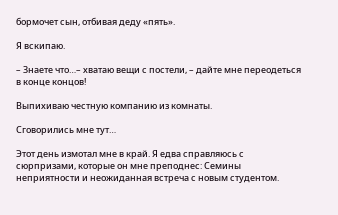бормочет сын, отбивая деду «пять».

Я вскипаю.

– Знаете что…– хватаю вещи с постели, – дайте мне переодеться в конце концов!

Выпихиваю честную компанию из комнаты.

Сговорились мне тут…

Этот день измотал мне в край. Я едва справляюсь с сюрпризами, которые он мне преподнес: Семины неприятности и неожиданная встреча с новым студентом.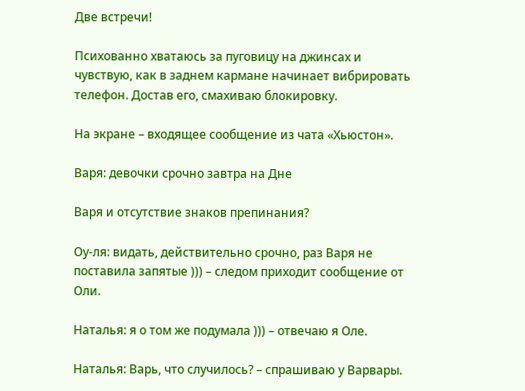Две встречи!

Психованно хватаюсь за пуговицу на джинсах и чувствую, как в заднем кармане начинает вибрировать телефон. Достав его, смахиваю блокировку.

На экране – входящее сообщение из чата «Хьюстон».

Варя: девочки срочно завтра на Дне

Варя и отсутствие знаков препинания?

Оу-ля: видать, действительно срочно, раз Варя не поставила запятые ))) – следом приходит сообщение от Оли.

Наталья: я о том же подумала ))) – отвечаю я Оле.

Наталья: Варь, что случилось? – спрашиваю у Варвары.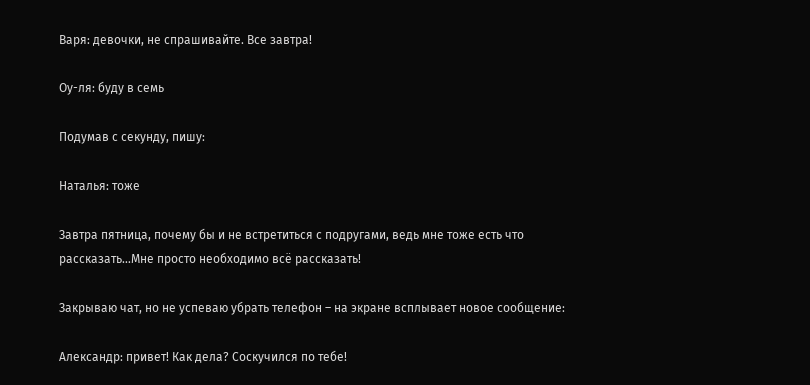Варя: девочки, не спрашивайте. Все завтра!

Оу-ля: буду в семь

Подумав с секунду, пишу:

Наталья: тоже

Завтра пятница, почему бы и не встретиться с подругами, ведь мне тоже есть что рассказать…Мне просто необходимо всё рассказать!

Закрываю чат, но не успеваю убрать телефон – на экране всплывает новое сообщение:

Александр: привет! Как дела? Соскучился по тебе!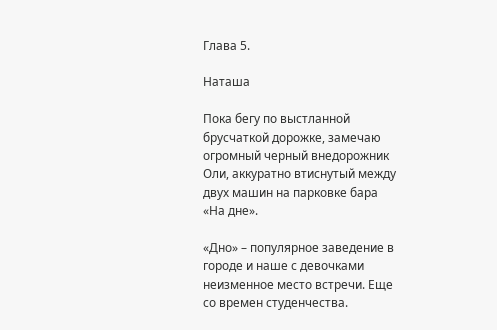Глава 5.

Наташа

Пока бегу по выстланной брусчаткой дорожке, замечаю огромный черный внедорожник Оли, аккуратно втиснутый между двух машин на парковке бара «На дне».

«Дно» – популярное заведение в городе и наше с девочками неизменное место встречи. Еще со времен студенчества.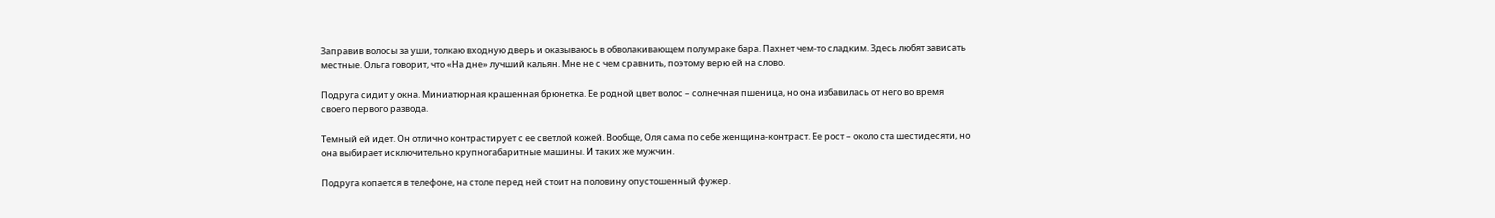Заправив волосы за уши, толкаю входную дверь и оказываюсь в обволакивающем полумраке бара. Пахнет чем-то сладким. Здесь любят зависать местные. Ольга говорит, что «На дне» лучший кальян. Мне не с чем сравнить, поэтому верю ей на слово.

Подруга сидит у окна. Миниатюрная крашенная брюнетка. Ее родной цвет волос – солнечная пшеница, но она избавилась от него во время своего первого развода.

Темный ей идет. Он отлично контрастирует с ее светлой кожей. Вообще, Оля сама по себе женщина-контраст. Ее рост – около ста шестидесяти, но она выбирает исключительно крупногабаритные машины. И таких же мужчин.

Подруга копается в телефоне, на столе перед ней стоит на половину опустошенный фужер.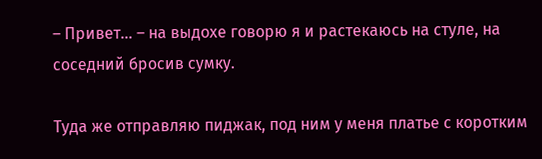– Привет… – на выдохе говорю я и растекаюсь на стуле, на соседний бросив сумку.

Туда же отправляю пиджак, под ним у меня платье с коротким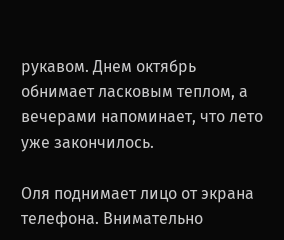рукавом. Днем октябрь обнимает ласковым теплом, а вечерами напоминает, что лето уже закончилось.

Оля поднимает лицо от экрана телефона. Внимательно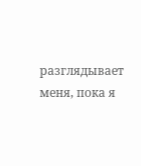разглядывает меня, пока я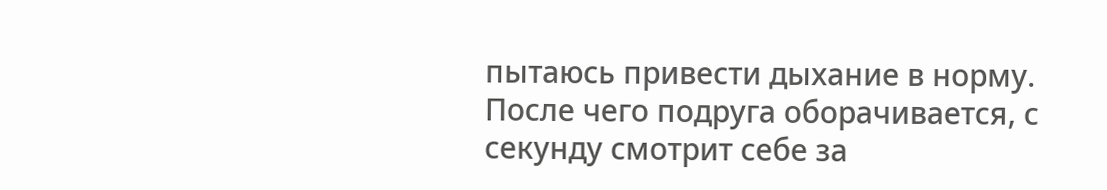пытаюсь привести дыхание в норму. После чего подруга оборачивается, с секунду смотрит себе за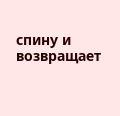спину и возвращает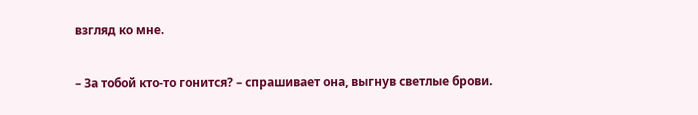взгляд ко мне.

– За тобой кто-то гонится? – спрашивает она, выгнув светлые брови.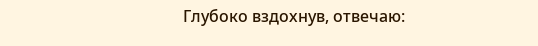Глубоко вздохнув, отвечаю: